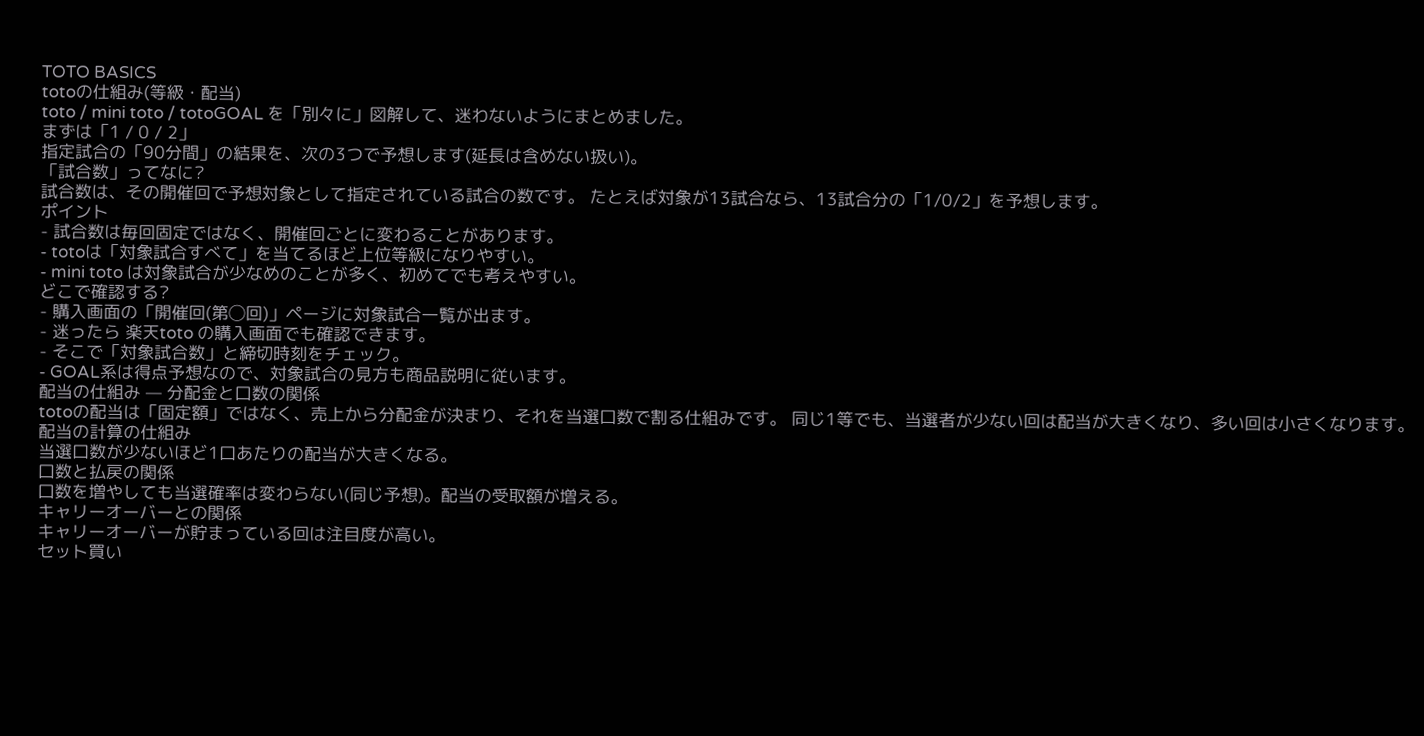TOTO BASICS
totoの仕組み(等級・配当)
toto / mini toto / totoGOAL を「別々に」図解して、迷わないようにまとめました。
まずは「1 / 0 / 2」
指定試合の「90分間」の結果を、次の3つで予想します(延長は含めない扱い)。
「試合数」ってなに?
試合数は、その開催回で予想対象として指定されている試合の数です。 たとえば対象が13試合なら、13試合分の「1/0/2」を予想します。
ポイント
- 試合数は毎回固定ではなく、開催回ごとに変わることがあります。
- totoは「対象試合すべて」を当てるほど上位等級になりやすい。
- mini toto は対象試合が少なめのことが多く、初めてでも考えやすい。
どこで確認する?
- 購入画面の「開催回(第◯回)」ページに対象試合一覧が出ます。
- 迷ったら 楽天toto の購入画面でも確認できます。
- そこで「対象試合数」と締切時刻をチェック。
- GOAL系は得点予想なので、対象試合の見方も商品説明に従います。
配当の仕組み — 分配金と口数の関係
totoの配当は「固定額」ではなく、売上から分配金が決まり、それを当選口数で割る仕組みです。 同じ1等でも、当選者が少ない回は配当が大きくなり、多い回は小さくなります。
配当の計算の仕組み
当選口数が少ないほど1口あたりの配当が大きくなる。
口数と払戻の関係
口数を増やしても当選確率は変わらない(同じ予想)。配当の受取額が増える。
キャリーオーバーとの関係
キャリーオーバーが貯まっている回は注目度が高い。
セット買い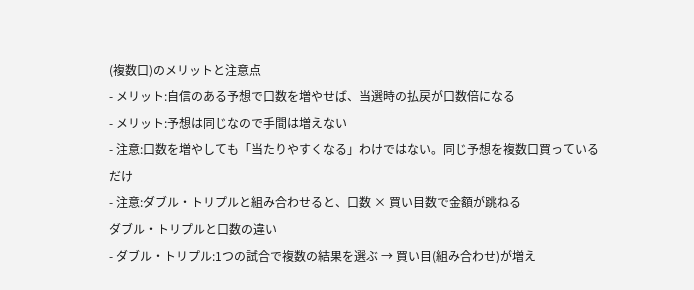(複数口)のメリットと注意点
- メリット:自信のある予想で口数を増やせば、当選時の払戻が口数倍になる
- メリット:予想は同じなので手間は増えない
- 注意:口数を増やしても「当たりやすくなる」わけではない。同じ予想を複数口買っているだけ
- 注意:ダブル・トリプルと組み合わせると、口数 × 買い目数で金額が跳ねる
ダブル・トリプルと口数の違い
- ダブル・トリプル:1つの試合で複数の結果を選ぶ → 買い目(組み合わせ)が増え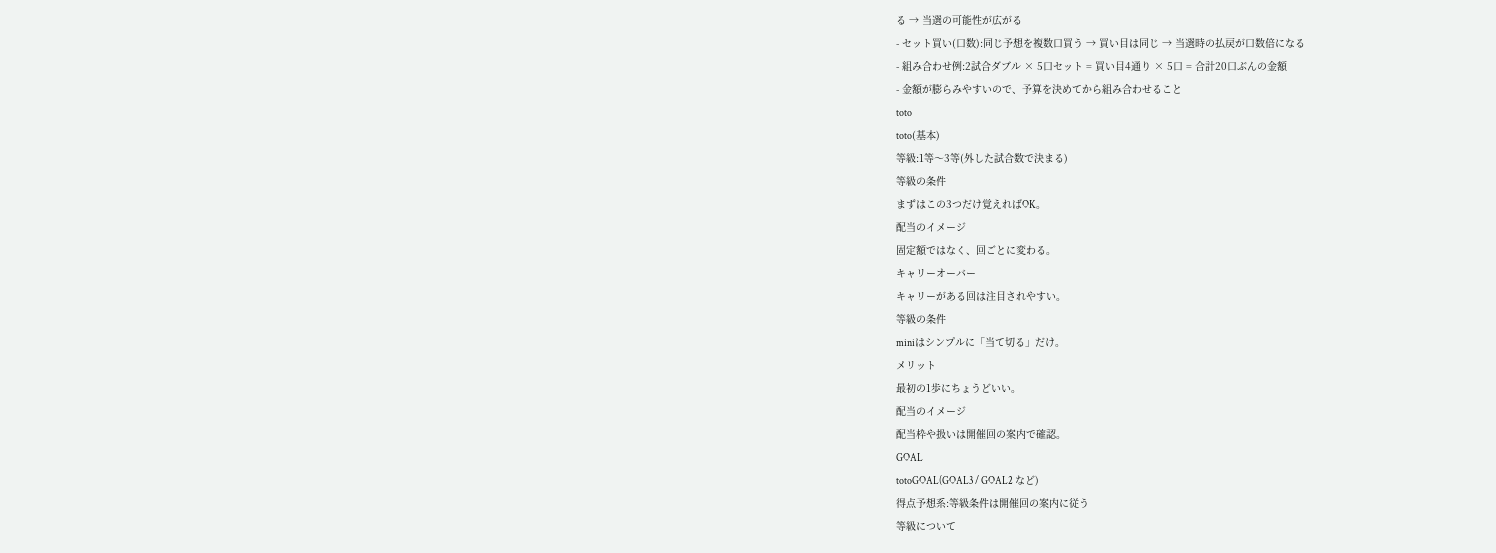る → 当選の可能性が広がる
- セット買い(口数):同じ予想を複数口買う → 買い目は同じ → 当選時の払戻が口数倍になる
- 組み合わせ例:2試合ダブル × 5口セット = 買い目4通り × 5口 = 合計20口ぶんの金額
- 金額が膨らみやすいので、予算を決めてから組み合わせること
toto
toto(基本)
等級:1等〜3等(外した試合数で決まる)
等級の条件
まずはこの3つだけ覚えればOK。
配当のイメージ
固定額ではなく、回ごとに変わる。
キャリーオーバー
キャリーがある回は注目されやすい。
等級の条件
miniはシンプルに「当て切る」だけ。
メリット
最初の1歩にちょうどいい。
配当のイメージ
配当枠や扱いは開催回の案内で確認。
GOAL
totoGOAL(GOAL3 / GOAL2 など)
得点予想系:等級条件は開催回の案内に従う
等級について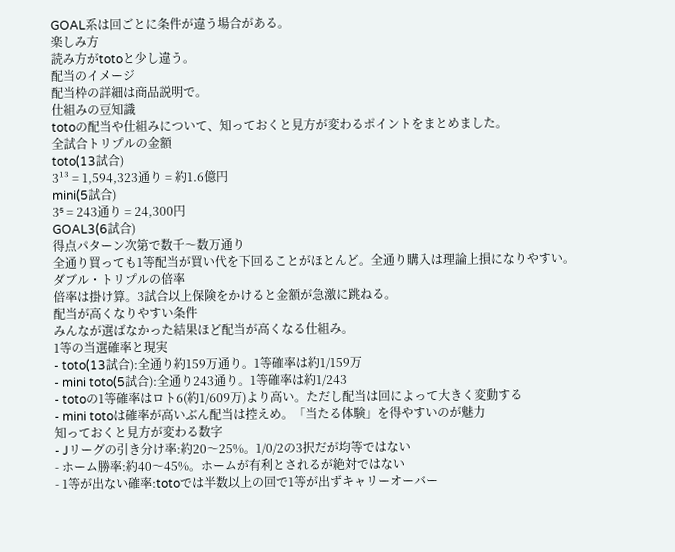GOAL系は回ごとに条件が違う場合がある。
楽しみ方
読み方がtotoと少し違う。
配当のイメージ
配当枠の詳細は商品説明で。
仕組みの豆知識
totoの配当や仕組みについて、知っておくと見方が変わるポイントをまとめました。
全試合トリプルの金額
toto(13試合)
3¹³ = 1,594,323通り = 約1.6億円
mini(5試合)
3⁵ = 243通り = 24,300円
GOAL3(6試合)
得点パターン次第で数千〜数万通り
全通り買っても1等配当が買い代を下回ることがほとんど。全通り購入は理論上損になりやすい。
ダブル・トリプルの倍率
倍率は掛け算。3試合以上保険をかけると金額が急激に跳ねる。
配当が高くなりやすい条件
みんなが選ばなかった結果ほど配当が高くなる仕組み。
1等の当選確率と現実
- toto(13試合):全通り約159万通り。1等確率は約1/159万
- mini toto(5試合):全通り243通り。1等確率は約1/243
- totoの1等確率はロト6(約1/609万)より高い。ただし配当は回によって大きく変動する
- mini totoは確率が高いぶん配当は控えめ。「当たる体験」を得やすいのが魅力
知っておくと見方が変わる数字
- Jリーグの引き分け率:約20〜25%。1/0/2の3択だが均等ではない
- ホーム勝率:約40〜45%。ホームが有利とされるが絶対ではない
- 1等が出ない確率:totoでは半数以上の回で1等が出ずキャリーオーバー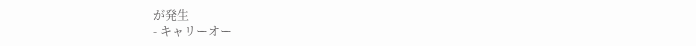が発生
- キャリーオー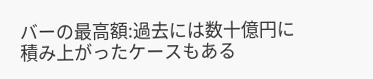バーの最高額:過去には数十億円に積み上がったケースもある